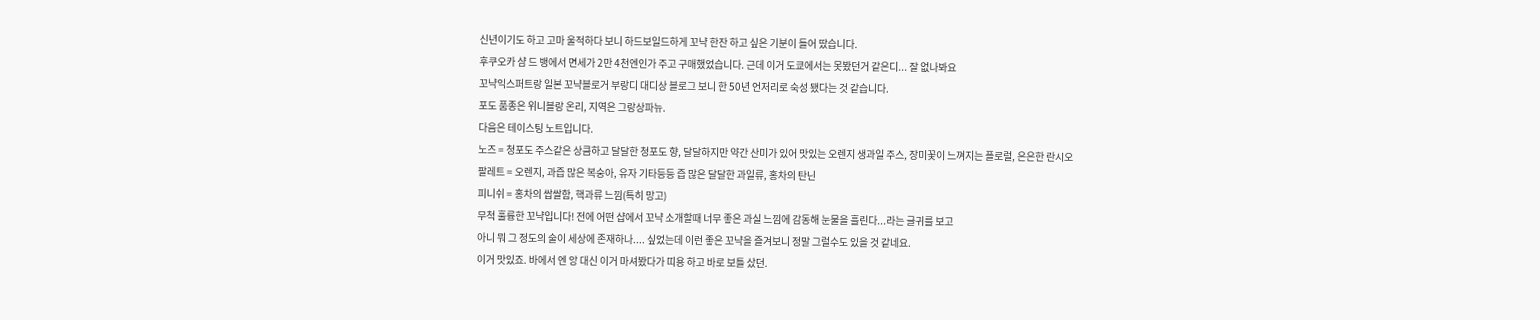신년이기도 하고 고마 울적하다 보니 하드보일드하게 꼬냑 한잔 하고 싶은 기분이 들어 땄습니다.
후쿠오카 샴 드 뱅에서 면세가 2만 4천엔인가 주고 구매했었습니다. 근데 이거 도쿄에서는 못봤던거 같은디... 잘 없나봐요
꼬냑익스퍼트랑 일본 꼬냑블로거 부랑디 대디상 블로그 보니 한 50년 언저리로 숙성 됐다는 것 같습니다.
포도 품종은 위니블랑 온리, 지역은 그랑상파뉴.
다음은 테이스팅 노트입니다.
노즈 = 청포도 주스같은 상큼하고 달달한 청포도 향, 달달하지만 약간 산미가 있어 맛있는 오렌지 생과일 주스, 장미꽃이 느껴지는 플로럴, 은은한 란시오
팔레트 = 오렌지, 과즙 많은 복숭아, 유자 기타등등 즙 많은 달달한 과일류, 홍차의 탄닌
피니쉬 = 홍차의 쌉쌀함, 핵과류 느낌(특히 망고)
무척 훌륭한 꼬냑입니다! 전에 어떤 샵에서 꼬냑 소개할때 너무 좋은 과실 느낌에 감동해 눈물을 흘린다...라는 글귀를 보고
아니 뭐 그 정도의 술이 세상에 존재하나.... 싶었는데 이런 좋은 꼬냑을 즐겨보니 정말 그럴수도 있을 것 같네요.
이거 맛있죠. 바에서 엔 앙 대신 이거 마셔봤다가 띠용 하고 바로 보틀 샀던.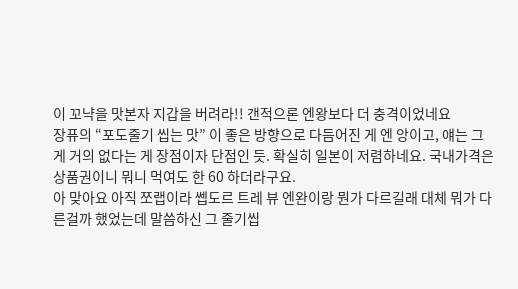이 꼬냑을 맛본자 지갑을 버려라!! 갠적으론 엔왕보다 더 충격이었네요
장퓨의 “포도줄기 씹는 맛” 이 좋은 방향으로 다듬어진 게 엔 앙이고, 얘는 그게 거의 없다는 게 장점이자 단점인 듯. 확실히 일본이 저렴하네요. 국내가격은 상품권이니 뭐니 먹여도 한 60 하더라구요.
아 맞아요 아직 쪼랩이라 쎕도르 트레 뷰 엔완이랑 뭔가 다르길래 대체 뭐가 다른걸까 했었는데 말씀하신 그 줄기씹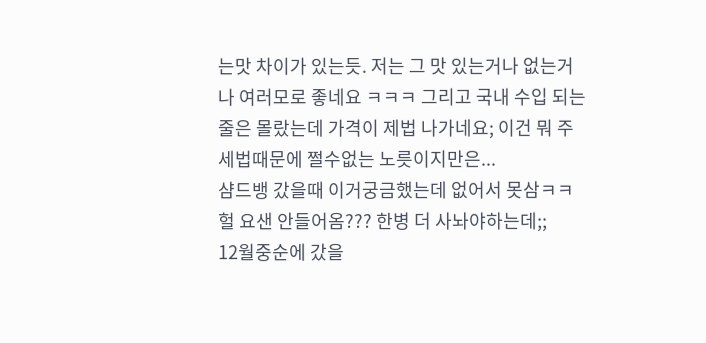는맛 차이가 있는듯. 저는 그 맛 있는거나 없는거나 여러모로 좋네요 ㅋㅋㅋ 그리고 국내 수입 되는줄은 몰랐는데 가격이 제법 나가네요; 이건 뭐 주세법때문에 쩔수없는 노릇이지만은...
샴드뱅 갔을때 이거궁금했는데 없어서 못삼ㅋㅋ
헐 요샌 안들어옴??? 한병 더 사놔야하는데;;
12월중순에 갔을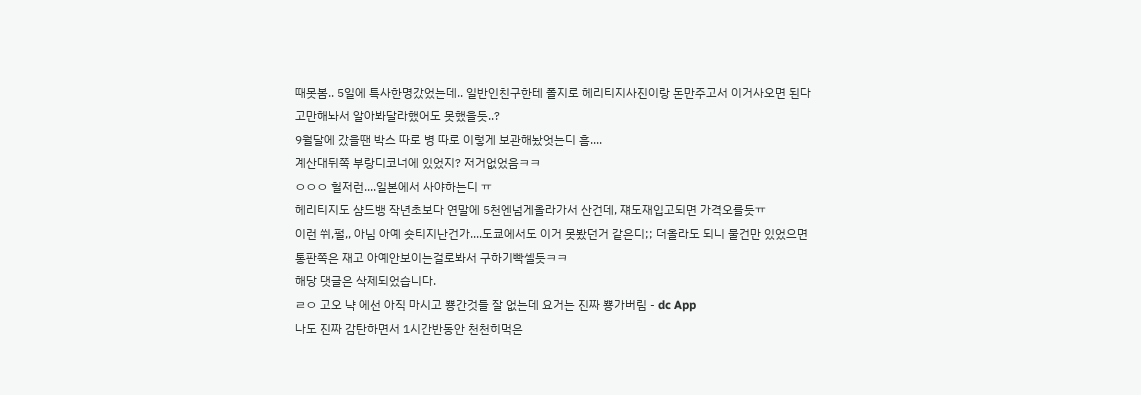때못봄.. 5일에 특사한명갔었는데.. 일반인친구한테 폴지로 헤리티지사진이랑 돈만주고서 이거사오면 된다고만해놔서 알아봐달라했어도 못했을듯..?
9월달에 갔을땐 박스 따로 병 따로 이렇게 보관해놨엇는디 흠....
계산대뒤쪽 부랑디코너에 있었지? 저거없었음ㅋㅋ
ㅇㅇㅇ 헐저런....일본에서 사야하는디 ㅠ
헤리티지도 샴드뱅 작년초보다 연말에 5천엔넘게올라가서 산건데, 쟤도재입고되면 가격오를듯ㅠ
이런 쒸,펄,, 아님 아예 숏티지난건가....도쿄에서도 이거 못봤던거 같은디;; 더올라도 되니 물건만 있었으면
통판쪽은 재고 아예안보이는걸로봐서 구하기빡셀듯ㅋㅋ
해당 댓글은 삭제되었습니다.
ㄹㅇ 고오 냑 에선 아직 마시고 뿅간것들 잘 없는데 요거는 진짜 뿅가버림 - dc App
나도 진짜 감탄하면서 1시간반동안 천천히먹은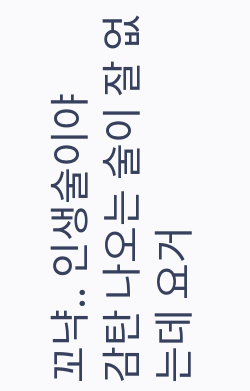꼬냑.. 인생술이야
감탄 나오는 술이 잘 없는데 요거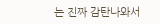는 진짜 감탄나와서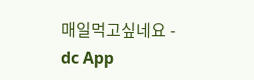매일먹고싶네요 - dc App